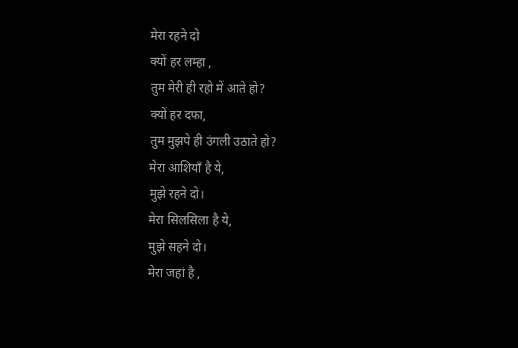मेरा रहने दो
क्यों हर लम्हा ,
तुम मेरी ही रहो में आते हो?
क्यों हर दफा,
तुम मुझपे ही उंगली उठाते हो?
मेरा आशियाँ है ये,
मुझे रहने दो।
मेरा सिलसिला है ये,
मुझे सहने दो।
मेरा जहां है ,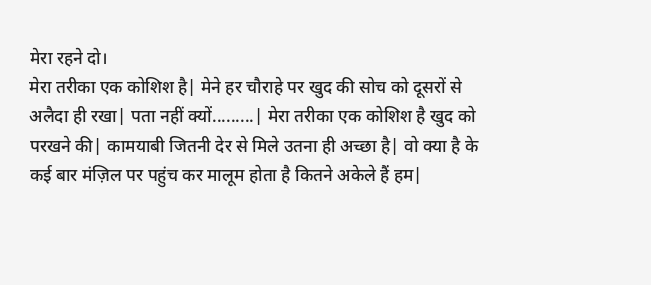मेरा रहने दो।
मेरा तरीका एक कोशिश है| मेने हर चौराहे पर खुद की सोच को दूसरों से अलैदा ही रखा| पता नहीं क्यों.........| मेरा तरीका एक कोशिश है खुद को परखने की| कामयाबी जितनी देर से मिले उतना ही अच्छा है| वो क्या है के कई बार मंज़िल पर पहुंच कर मालूम होता है कितने अकेले हैं हम|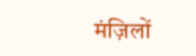मंज़िलों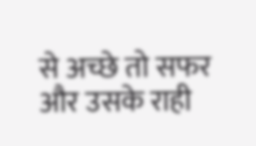से अच्छे तो सफर और उसके राही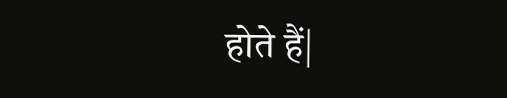होते हैं|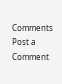Comments
Post a Comment